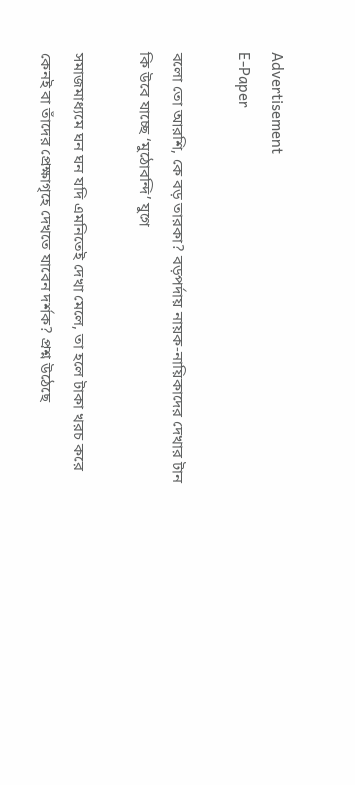Advertisement
E-Paper

বলো তো আরশি, কে বড় তারকা? বড়পর্দায় নায়ক-নায়িকাদের দেখার টান কি উবে যাচ্ছে ‘মুঠোবন্দি’ যুগে

সমাজমাধ্যমে ঘন ঘন যদি ‌এমনিতেই দেখা মেলে, তা হলে টাকা খরচ করে কেনই বা তাঁদের প্রেক্ষাগৃহে দেখতে যাবেন দর্শক? প্রশ্ন উঠেছে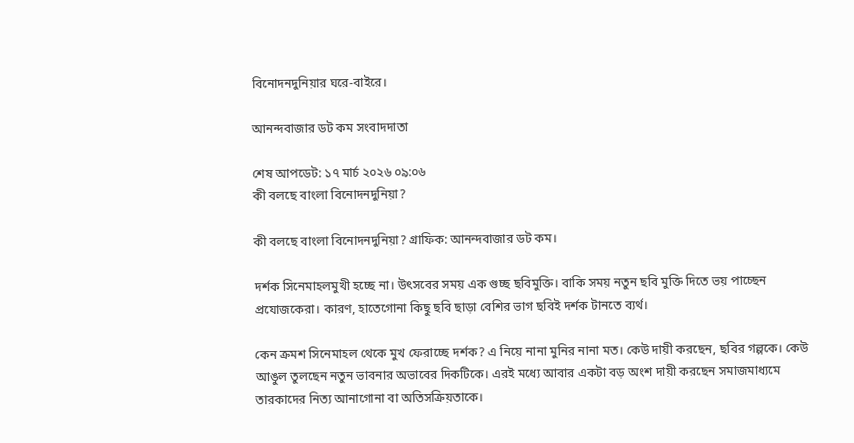বিনোদনদুনিয়ার ঘরে-বাইরে।

আনন্দবাজার ডট কম সংবাদদাতা

শেষ আপডেট: ১৭ মার্চ ২০২৬ ০৯:০৬
কী বলছে বাংলা বিনোদনদুনিয়া?

কী বলছে বাংলা বিনোদনদুনিয়া? গ্রাফিক: আনন্দবাজার ডট কম।

দর্শক সিনেমাহলমুখী হচ্ছে না। উৎসবের সময় এক গুচ্ছ ছবিমুক্তি। বাকি সময় নতুন ছবি মুক্তি দিতে ভয় পাচ্ছেন প্রযোজকেরা। কারণ, হাতেগোনা কিছু ছবি ছাড়া বেশির ভাগ ছবিই দর্শক টানতে ব্যর্থ।

কেন ক্রমশ সিনেমাহল থেকে মুখ ফেরাচ্ছে দর্শক? এ নিয়ে নানা মুনির নানা মত। কেউ দায়ী করছেন, ছবির গল্পকে। কেউ আঙুল তুলছেন নতুন ভাবনার অভাবের দিকটিকে। এরই মধ্যে আবার একটা বড় অংশ দায়ী করছেন সমাজমাধ্যমে তারকাদের নিত্য আনাগোনা বা অতিসক্রিয়তাকে।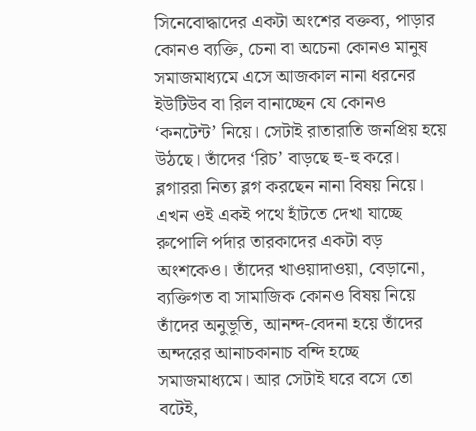সিনেবোদ্ধাদের একটা অংশের বক্তব্য, পাড়ার কোনও ব্যক্তি, চেনা বা অচেনা কোনও মানুষ সমাজমাধ্যমে এসে আজকাল নানা ধরনের ইউটিউব বা রিল বানাচ্ছেন যে কোনও ‘কনটেন্ট’ নিয়ে। সেটাই রাতারাতি জনপ্রিয় হয়ে উঠছে। তাঁদের ‘রিচ’ বাড়ছে হু-হু করে। ব্লগাররা নিত্য ব্লগ করছেন নানা বিষয় নিয়ে। এখন ওই একই পথে হাঁটতে দেখা যাচ্ছে রুপোলি পর্দার তারকাদের একটা বড় অংশকেও। তাঁদের খাওয়াদাওয়া, বেড়ানো, ব্যক্তিগত বা সামাজিক কোনও বিষয় নিয়ে তাঁদের অনুভূতি, আনন্দ-বেদনা হয়ে তাঁদের অন্দরের আনাচকানাচ বন্দি হচ্ছে সমাজমাধ্যমে। আর সেটাই ঘরে বসে তো বটেই,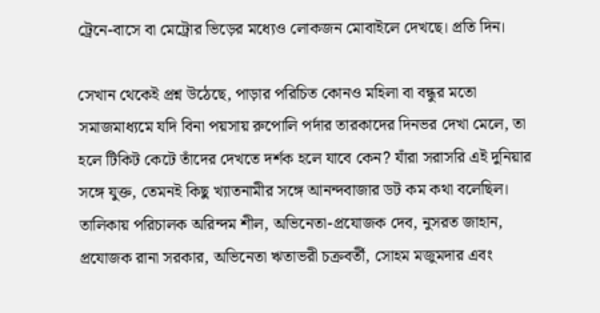ট্রেনে-বাসে বা মেট্রোর ভিড়ের মধ্যেও লোকজন মোবাইলে দেখছে। প্রতি দিন।

সেখান থেকেই প্রশ্ন উঠেছে, পাড়ার পরিচিত কোনও মহিলা বা বন্ধুর মতো সমাজমাধ্যমে যদি বিনা পয়সায় রুপোলি পর্দার তারকাদের দিনভর দেখা মেলে, তা হলে টিকিট কেটে তাঁদের দেখতে দর্শক হলে যাবে কেন? যাঁরা সরাসরি এই দুনিয়ার সঙ্গে যুক্ত, তেমনই কিছু খ্যাতনামীর সঙ্গে আনন্দবাজার ডট কম কথা বলেছিল। তালিকায় পরিচালক অরিন্দম শীল, অভিনেতা-প্রযোজক দেব, নুসরত জাহান, প্রযোজক রানা সরকার, অভিনেতা ঋতাভরী চক্রবর্তী, সোহম মজুমদার এবং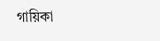গায়িকা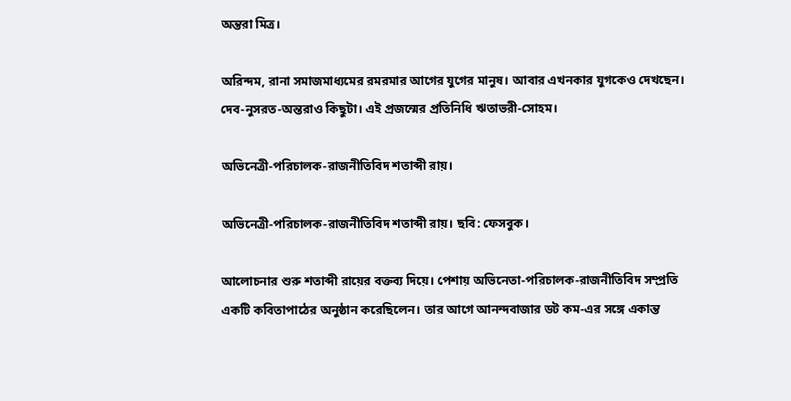অন্তরা মিত্র।

অরিন্দম, রানা সমাজমাধ্যমের রমরমার আগের যুগের মানুষ। আবার এখনকার যুগকেও দেখছেন। দেব-নুসরত-অন্তরাও কিছুটা। এই প্রজন্মের প্রতিনিধি ঋতাভরী-সোহম।

অভিনেত্রী-পরিচালক-রাজনীতিবিদ শতাব্দী রায়।

অভিনেত্রী-পরিচালক-রাজনীতিবিদ শতাব্দী রায়। ছবি: ফেসবুক।

আলোচনার শুরু শতাব্দী রায়ের বক্তব্য দিয়ে। পেশায় অভিনেতা-পরিচালক-রাজনীতিবিদ সম্প্রতি একটি কবিতাপাঠের অনুষ্ঠান করেছিলেন। তার আগে আনন্দবাজার ডট কম-এর সঙ্গে একান্ত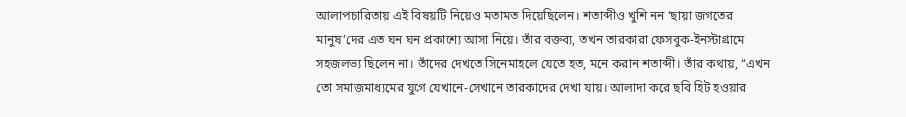আলাপচারিতায় এই বিষয়টি নিয়েও মতামত দিয়েছিলেন। শতাব্দীও খুশি নন ‘ছায়া জগতের মানুষ’দের এত ঘন ঘন প্রকাশ্যে আসা নিয়ে। তাঁর বক্তব্য, তখন তারকারা ফেসবুক-ইনস্টাগ্রামে সহজলভ্য ছিলেন না। তাঁদের দেখতে সিনেমাহলে যেতে হত, মনে করান শতাব্দী। তাঁর কথায়, ‘‘এখন তো সমাজমাধ্যমের যুগে যেখানে-সেখানে তারকাদের দেখা যায়। আলাদা করে ছবি হিট হওয়ার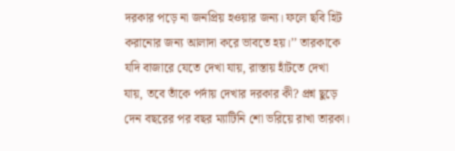দরকার পড়ে না জনপ্রিয় হওয়ার জন্য। ফলে ছবি হিট করানোর জন্য আলাদা করে ভাবতে হয়।’’ তারকাকে যদি বাজারে যেতে দেখা যায়, রাস্তায় হাঁটতে দেখা যায়, তবে তাঁকে পর্দায় দেখার দরকার কী? প্রশ্ন ছুড়ে দেন বছরের পর বছর ম্যাটিনি শো ভরিয়ে রাখা তারকা।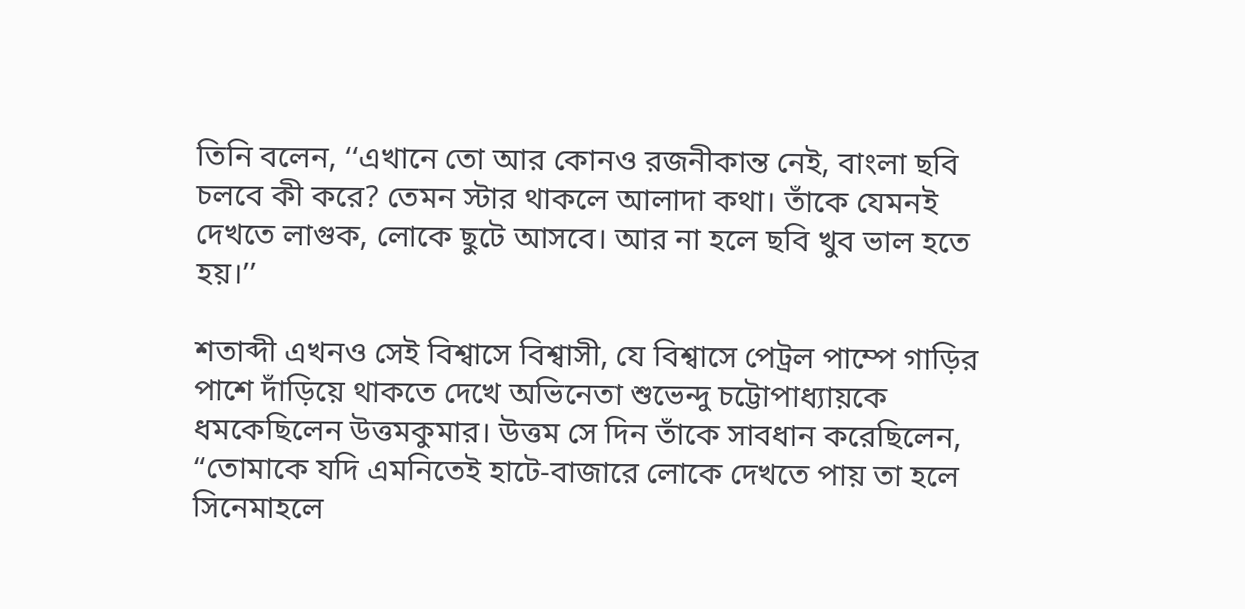তিনি বলেন, ‘‘এখানে তো আর কোনও রজনীকান্ত নেই, বাংলা ছবি চলবে কী করে? তেমন স্টার থাকলে আলাদা কথা। তাঁকে যেমনই দেখতে লাগুক, লোকে ছুটে আসবে। আর না হলে ছবি খুব ভাল হতে হয়।’’

শতাব্দী এখনও সেই বিশ্বাসে বিশ্বাসী, যে বিশ্বাসে পেট্রল পাম্পে গাড়ির পাশে দাঁড়িয়ে থাকতে দেখে অভিনেতা শুভেন্দু চট্টোপাধ্যায়কে ধমকেছিলেন উত্তমকুমার। উত্তম সে দিন তাঁকে সাবধান করেছিলেন, “তোমাকে যদি এমনিতেই হাটে-বাজারে লোকে দেখতে পায় তা হলে সিনেমাহলে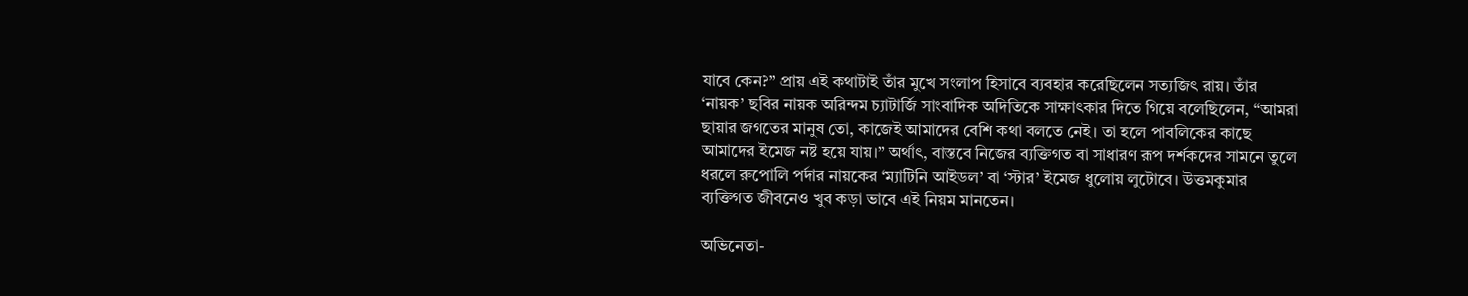যাবে কেন?” প্রায় এই কথাটাই তাঁর মুখে সংলাপ হিসাবে ব্যবহার করেছিলেন সত্যজিৎ রায়। তাঁর ‘নায়ক’ ছবির নায়ক অরিন্দম চ্যাটার্জি সাংবাদিক অদিতিকে সাক্ষাৎকার দিতে গিয়ে বলেছিলেন, “আমরা ছায়ার জগতের মানুষ তো, কাজেই আমাদের বেশি কথা বলতে নেই। তা হলে পাবলিকের কাছে আমাদের ইমেজ নষ্ট হয়ে যায়।” অর্থাৎ, বাস্তবে নিজের ব্যক্তিগত বা সাধারণ রূপ দর্শকদের সামনে তুলে ধরলে রুপোলি পর্দার নায়কের ‘ম্যাটিনি আইডল’ বা ‘স্টার’ ইমেজ ধুলোয় লুটোবে। উত্তমকুমার ব্যক্তিগত জীবনেও খুব কড়া ভাবে এই নিয়ম মানতেন।

অভিনেতা-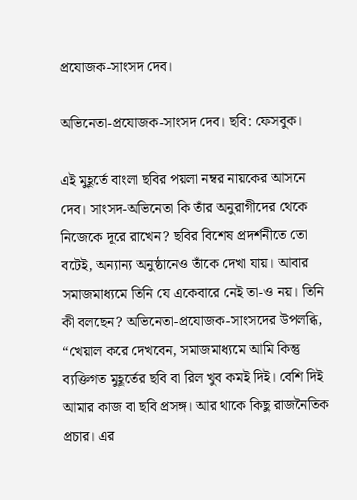প্রযোজক-সাংসদ দেব।

অভিনেতা-প্রযোজক-সাংসদ দেব। ছবি: ফেসবুক।

এই মুহূর্তে বাংলা ছবির পয়লা নম্বর নায়কের আসনে দেব। সাংসদ-অভিনেতা কি তাঁর অনুরাগীদের থেকে নিজেকে দূরে রাখ‌েন? ছবির বিশেষ প্রদর্শনীতে তো বটেই, অন্যান্য অনুষ্ঠানেও তাঁকে দেখা যায়। আবার সমাজমাধ্যমে তিনি যে একেবারে নেই তা-ও নয়। তিনি কী বলছেন? অভিনেতা-প্রযোজক-সাংসদের উপলব্ধি, “খেয়াল করে দেখবেন, সমাজমাধ্যমে আমি কিন্তু ব্যক্তিগত মুহূর্তের ছবি বা রিল খুব কমই দিই। বেশি দিই আমার কাজ বা ছবি প্রসঙ্গ। আর থাকে কিছু রাজনৈতিক প্রচার। এর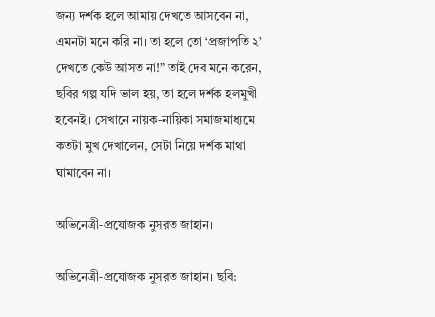জন্য দর্শক হলে আমায় দেখতে আসবেন না, এমনটা মনে করি না। তা হলে তো ‘প্রজাপতি ২’ দেখতে কেউ আসত না!” তাই দেব মনে করেন, ছবির গল্প যদি ভাল হয়, তা হলে দর্শক হলমুখী হবেনই। সেখানে নায়ক-নায়িকা সমাজমাধ্যমে কতটা মুখ দেখালেন, সেটা নিয়ে দর্শক মাথা ঘামাবেন না।

অভিনেত্রী-প্রযোজক নুসরত জাহান।

অভিনেত্রী-প্রযোজক নুসরত জাহান। ছবি: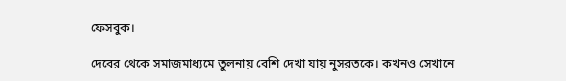ফেসবুক।

দেবের থেকে সমাজমাধ্যমে তুলনায় বেশি দেখা যায় নুসরতকে। কখনও সেখানে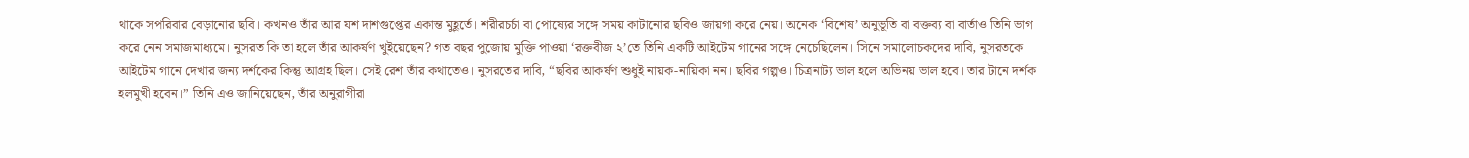থাকে সপরিবার বেড়ানোর ছবি। কখনও তাঁর আর যশ দাশগুপ্তের একান্ত মুহূর্তে। শরীরচর্চা বা পোষ্যের সঙ্গে সময় কাটানোর ছবিও জায়গা করে নেয়। অনেক ‘বিশেষ’ অনুভূতি বা বক্তব্য বা বার্তাও তিনি ভাগ করে নেন সমাজমাধ্যমে। নুসরত কি তা হলে তাঁর আকর্ষণ খুইয়েছেন? গত বছর পুজোয় মুক্তি পাওয়া ‘রক্তবীজ ২’তে তিনি একটি আইটেম গানের সঙ্গে নেচেছিলেন। সিনে সমালোচকদের দাবি, নুসরতকে আইটেম গানে দেখার জন্য দর্শকের কিন্তু আগ্রহ ছিল। সেই রেশ তাঁর কথাতেও। নুসরতের দাবি, “ছবির আকর্ষণ শুধুই নায়ক-নায়িকা নন। ছবির গল্পও। চিত্রনাট্য ভাল হলে অভিনয় ভাল হবে। তার টানে দর্শক হলমুখী হবেন।” তিনি এও জানিয়েছেন, তাঁর অনুরাগীরা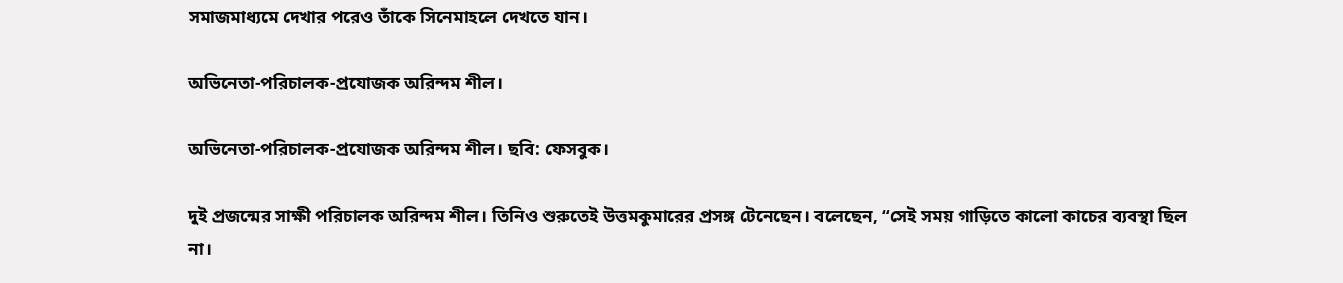সমাজমাধ্যমে দেখার পরেও তাঁকে সিনেমাহলে দেখতে যান।

অভিনেতা-পরিচালক-প্রযোজক অরিন্দম শীল।

অভিনেতা-পরিচালক-প্রযোজক অরিন্দম শীল। ছবি: ফেসবুক।

দুই প্রজন্মের সাক্ষী পরিচালক অরিন্দম শীল। তিনিও শুরুতেই উত্তমকুমারের প্রসঙ্গ টেনেছেন। বলেছেন, “সেই সময় গাড়িতে কালো কাচের ব্যবস্থা ছিল না।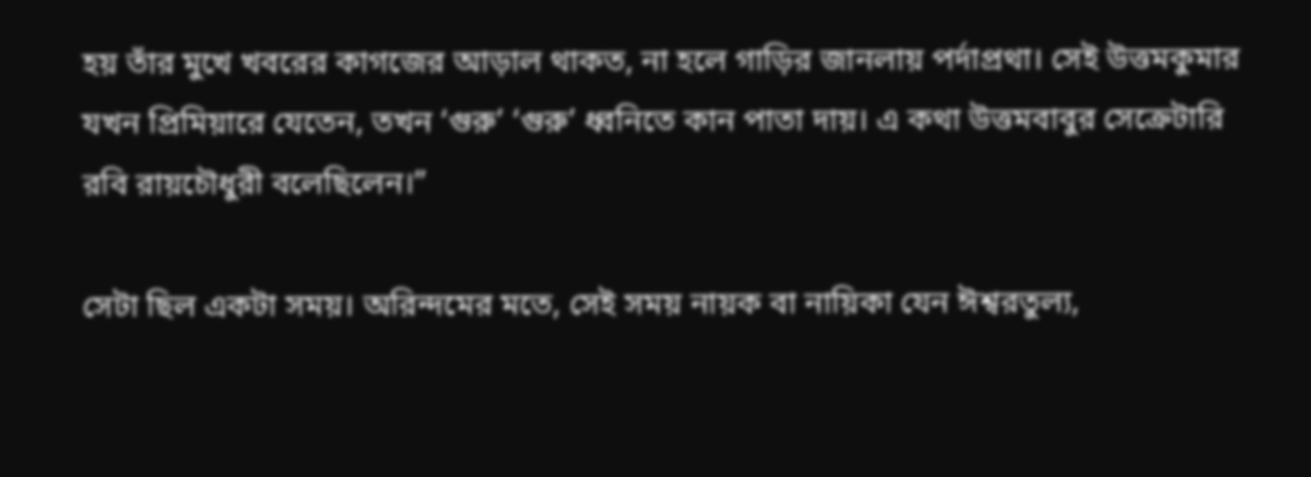হয় তাঁর মুখে খবরের কাগজের আড়াল থাকত, না হলে গাড়ির জানলায় পর্দাপ্রথা। সেই উত্তমকুমার যখন প্রিমিয়ারে যেতেন, তখন ‘গুরু’ ‘গুরু’ ধ্বনিতে কান পাতা দায়। এ কথা উত্তমবাবুর সেক্রেটারি রবি রায়চৌধুরী বলেছিলেন।”

সেটা ছিল একটা সময়। অরিন্দমের মতে, সেই সময় নায়ক বা নায়িকা যেন ঈশ্বরতুল্য,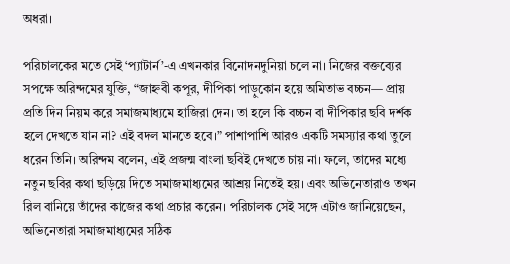অধরা।

পরিচালকের মতে সেই ‘প্যাটার্ন’-এ এখনকার বিনোদনদুনিয়া চলে না। নিজের বক্তব্যের সপক্ষে অরিন্দমের যুক্তি, “জাহ্নবী কপূর, দীপিকা পাড়ুকোন হয়ে অমিতাভ বচ্চন— প্রায় প্রতি দিন নিয়ম করে সমাজমাধ্যমে হাজিরা দেন। তা হলে কি বচ্চন বা দীপিকার ছবি দর্শক হলে দেখতে যান না? এই বদল মানতে হবে।” পাশাপাশি আরও একটি সমস্যার কথা তুলে ধরেন তিনি। অরিন্দম বলেন, এই প্রজন্ম বাংলা ছবিই দেখতে চায় না। ফলে, তাদের মধ্যে নতুন ছবির কথা ছড়িয়ে দিতে সমাজমাধ্যমের আশ্রয় নিতেই হয়। এবং অভিনেতারাও তখন রিল বানিয়ে তাঁদের কাজের কথা প্রচার করেন। পরিচালক সেই সঙ্গে এটাও জানিয়েছেন, অভিনেতারা সমাজমাধ্যমের সঠিক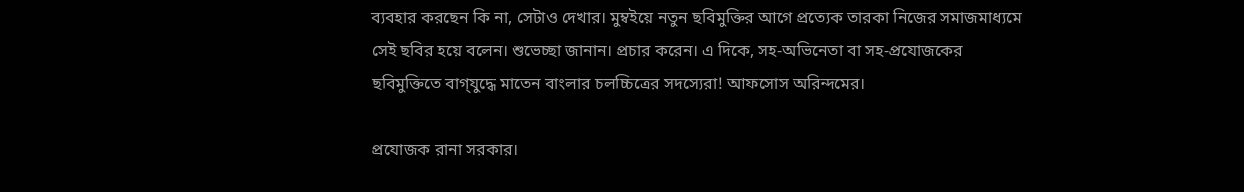ব্যবহার করছেন কি না, সেটাও দেখার। মুম্বইয়ে নতুন ছবিমুক্তির আগে প্রত্যেক তারকা নিজের সমাজমাধ্যমে সেই ছবির হয়ে বলেন। শুভেচ্ছা জানান। প্রচার করেন। এ দিকে, সহ-অভিনেতা বা সহ-প্রযোজকের ছবিমুক্তিতে বাগ্‌যুদ্ধে মাতেন বাংলার চলচ্চিত্রের সদস্যেরা! আফসোস অরিন্দমের।

প্রযোজক রানা সরকার।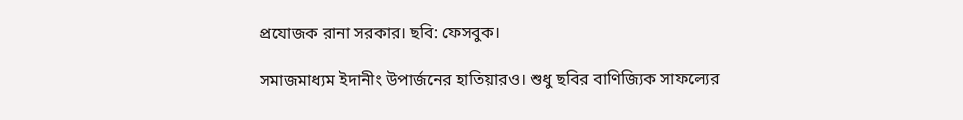প্রযোজক রানা সরকার। ছবি: ফেসবুক।

সমাজমাধ্যম ইদানীং উপার্জনের হাতিয়ারও। শুধু ছবির বাণিজ্যিক সাফল্যের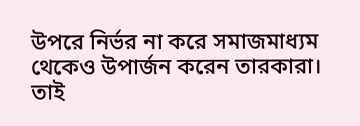উপরে নির্ভর না করে সমাজমাধ্যম থেকেও উপার্জন করেন তারকারা। তাই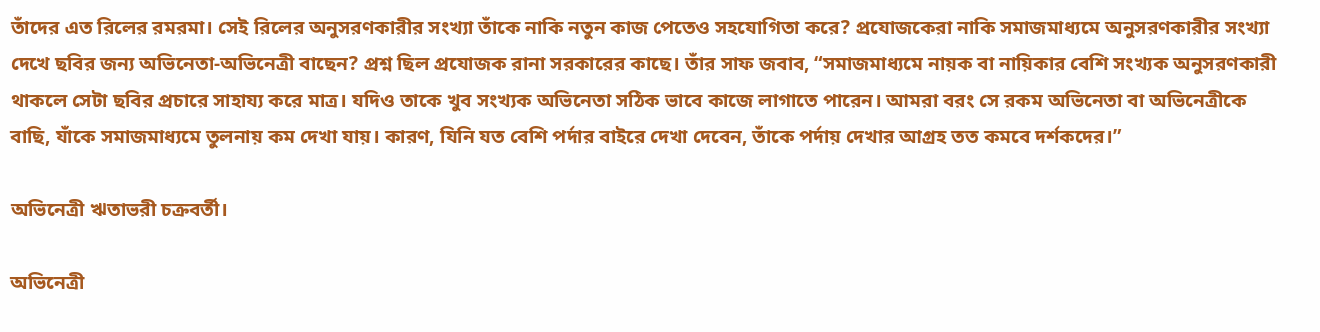তাঁদের এত রিলের রমরমা। সেই রিলের অনুসরণকারীর সংখ্যা তাঁকে নাকি নতুন কাজ পেতেও সহযোগিতা করে? প্রযোজকেরা নাকি সমাজমাধ্যমে অনুসরণকারীর সংখ্যা দেখে ছবির জন্য অভিনেতা-অভিনেত্রী বাছেন? প্রশ্ন ছিল প্রযোজক রানা সরকারের কাছে। তাঁর সাফ জবাব, “সমাজমাধ্যমে নায়ক বা নায়িকার বেশি সংখ্যক অনুসরণকারী থাকলে সেটা ছবির প্রচারে সাহায্য করে মাত্র। যদিও তাকে খুব সংখ্যক অভিনেতা সঠিক ভাবে কাজ‌ে লাগাতে পারেন। আমরা বরং সে রকম অভিনেতা বা অভিনেত্রীকে বাছি, যাঁকে সমাজমাধ্যমে তুলনায় কম দেখা যায়। কারণ, যিনি যত বেশি পর্দার বাইরে দেখা দেবেন, তাঁকে পর্দায় দেখার আগ্রহ তত কমবে দর্শকদের।”

অভিনেত্রী ঋতাভরী চক্রবর্তী।

অভিনেত্রী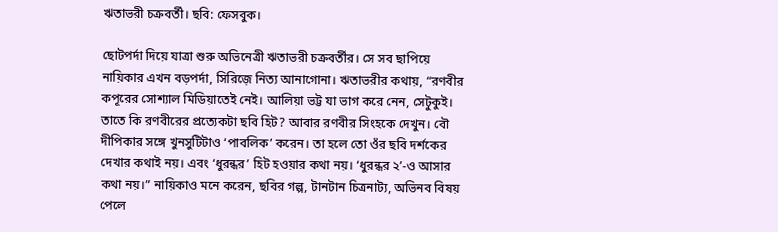ঋতাভরী চক্রবর্তী। ছবি: ফেসবুক।

ছোটপর্দা দিয়ে যাত্রা শুরু অভিনেত্রী ঋতাভরী চক্রবর্তীর। সে সব ছাপিয়ে নায়িকার এখন বড়পর্দা, সিরিজ়ে নিত্য আনাগোনা। ঋতাভরীর কথায়, “রণবীর কপূরের সোশ্যাল মিডিয়াতেই নেই। আলিয়া ‌ভট্ট যা ভাগ করে নেন, সেটুকুই। তাতে কি রণবীরের প্রত্যেকটা ছবি হিট? আবার রণবীর সিংহকে দেখুন। বৌ দীপিকার সঙ্গে খুনসুটিটাও ‘পাবলিক’ করেন। তা হলে তো ওঁর ছবি দর্শকের দেখার কথাই নয়। এবং ‘ধুরন্ধর’ হিট হওয়ার কথা নয়। ‘ধুরন্ধর ২’-ও আসার কথা নয়।” নায়িকাও মনে করেন, ছবির গল্প, টানটান চিত্রনাট্য, অভিনব বিষয় পেলে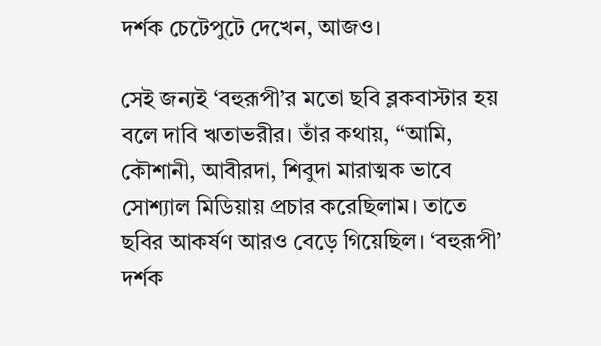দর্শক চেটেপুটে দেখেন, আজও।

সেই জন্যই ‘বহুরূপী’র মতো ছবি ব্লকবাস্টার হয় বলে দাবি ঋতাভরীর। তাঁর কথায়, “আমি, কৌশানী, আবীরদা, শিবুদা মারাত্মক ভাবে সোশ্যাল মিডিয়ায় প্রচার করেছিলাম। তাতে ছবির আকর্ষণ আরও বেড়ে গিয়েছিল। ‘বহুরূপী’ দর্শক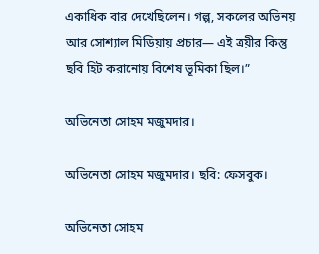একাধিক বার দেখেছিলেন। গল্প, সকলের অভিনয় আর সোশ্যাল মিডিয়ায় প্রচার— এই ত্রয়ীর কিন্তু ছবি হিট করানোয় বিশেষ ভূমিকা ছিল।”

অভিনেতা সোহম মজুমদার।

অভিনেতা সোহম মজুমদার। ছবি: ফেসবুক।

অভিনেতা সোহম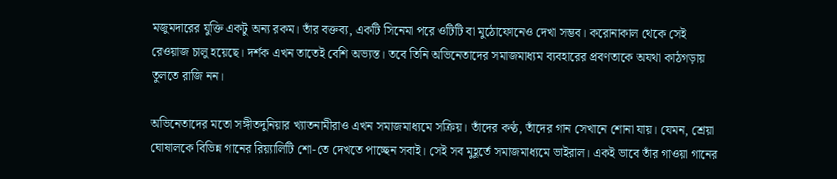মজুমদারের যুক্তি একটু অন্য রকম। তাঁর বক্তব্য, একটি সিনেমা পরে ওটিটি বা মুঠোফোনেও দেখা সম্ভব। করোনাকাল থেকে সেই রেওয়াজ চালু হয়েছে। দর্শক এখন তাতেই বেশি অভ্যস্ত। তবে তিনি অভিনেতাদের সমাজমাধ্যম ব্যবহারের প্রবণতাকে অযথা কাঠগড়ায় তুলতে রাজি নন।

অভিনেতাদের মতো সঙ্গীতদুনিয়ার খ্যাতনামীরাও এখন সমাজমাধ্যমে সক্রিয়। তাঁদের কণ্ঠ, তাঁদের গান স‌েখান‌ে শোনা যায়। যেমন, শ্রেয়া ঘোষালকে বিভিন্ন গানের রিয়্যালিটি শো-তে দেখতে পাচ্ছেন সবাই। সেই সব মুহূর্তে সমাজমাধ্যমে ভাইরাল। একই ভাবে তাঁর গাওয়া গানের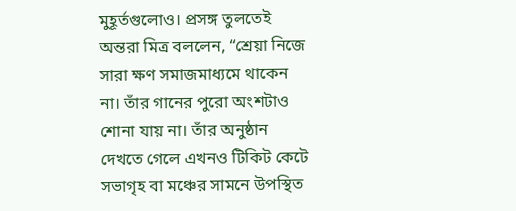মুহূর্তগুলোও। প্রসঙ্গ তুলতেই অন্তরা মিত্র বললেন, “শ্রেয়া নিজে সারা ক্ষণ সমাজমাধ্যমে থাকেন না। তাঁর গানের পুরো অংশটাও শোনা যায় না। তাঁর অনুষ্ঠান দেখতে গেলে এখনও টিকিট কেটে সভাগৃহ বা মঞ্চের সামনে উপস্থিত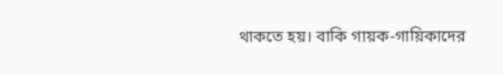থাকতে হয়। বাকি গায়ক-গায়িকাদের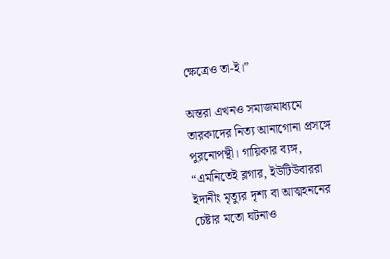ক্ষেত্রেও তা-ই।”

অন্তরা এখনও সমাজমাধ্যমে তারকাদের নিত্য আনাগোনা প্রসঙ্গে পুরনোপন্থী। গায়িকার ব্যঙ্গ, “এমনিতেই ব্লগার, ইউটিউবাররা ইদানীং মৃত্যুর দৃশ্য বা আত্মহননের চেষ্টার মতো ঘটনাও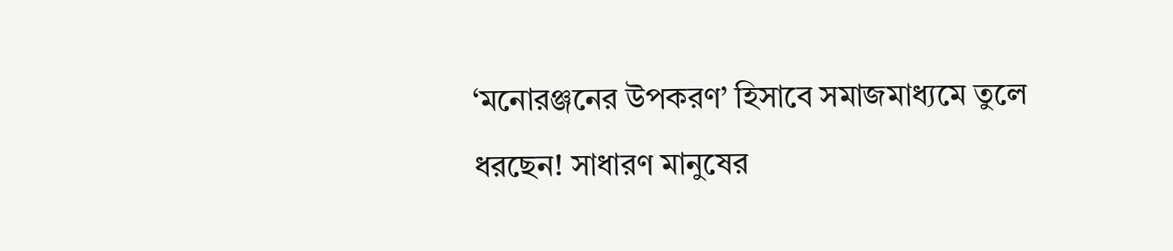‘মনোরঞ্জনের উপকরণ’ হিসাবে সমাজমাধ্যমে তুলে ধরছেন! সাধারণ মানুষের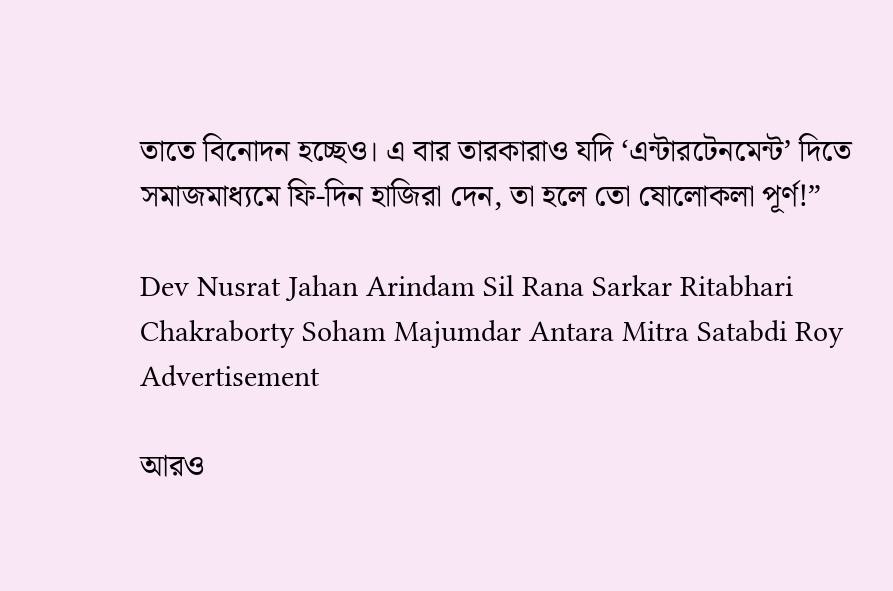তাতে বিনোদন হচ্ছেও। এ বার তারকারাও যদি ‘এন্টারটেনমেন্ট’ দিতে সমাজমাধ্যমে ফি-দিন হাজিরা দেন, তা হলে তো ষোলোকলা পূর্ণ!”

Dev Nusrat Jahan Arindam Sil Rana Sarkar Ritabhari Chakraborty Soham Majumdar Antara Mitra Satabdi Roy
Advertisement

আরও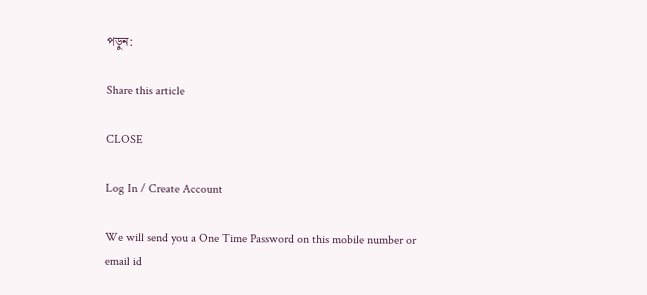পড়ুন:

Share this article

CLOSE

Log In / Create Account

We will send you a One Time Password on this mobile number or email id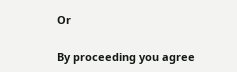Or

By proceeding you agree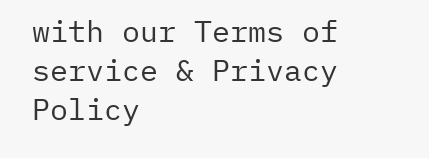with our Terms of service & Privacy Policy